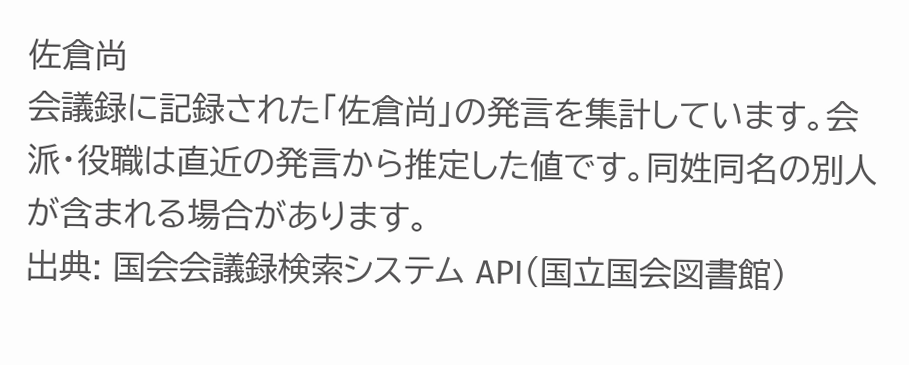佐倉尚
会議録に記録された「佐倉尚」の発言を集計しています。会派・役職は直近の発言から推定した値です。同姓同名の別人が含まれる場合があります。
出典: 国会会議録検索システム API(国立国会図書館)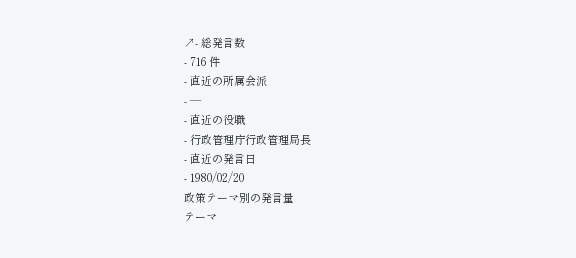↗- 総発言数
- 716 件
- 直近の所属会派
- —
- 直近の役職
- 行政管理庁行政管理局長
- 直近の発言日
- 1980/02/20
政策テーマ別の発言量
テーマ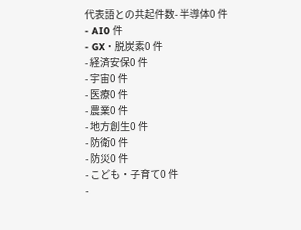代表語との共起件数- 半導体0 件
- AI0 件
- GX・脱炭素0 件
- 経済安保0 件
- 宇宙0 件
- 医療0 件
- 農業0 件
- 地方創生0 件
- 防衛0 件
- 防災0 件
- こども・子育て0 件
-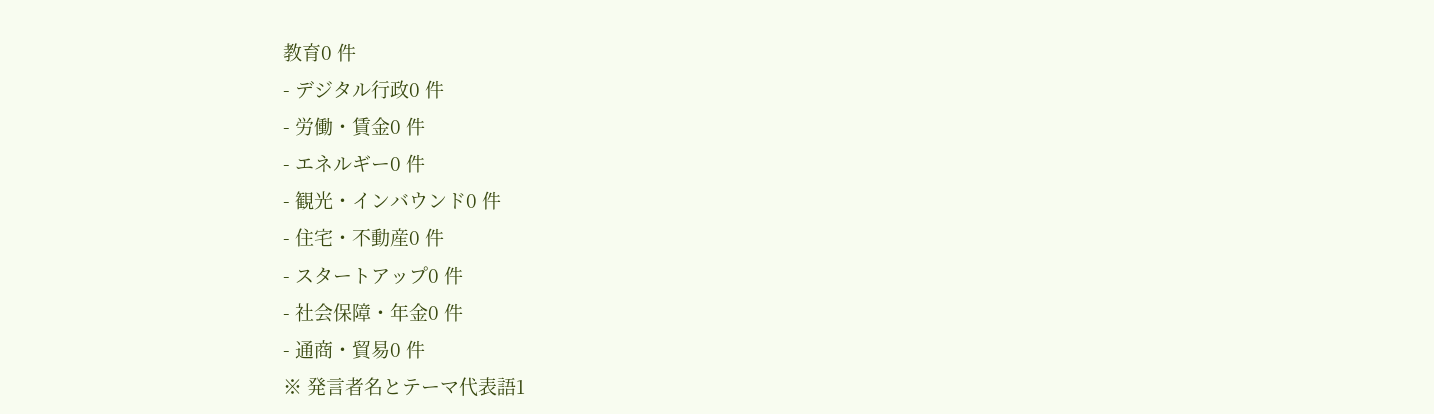教育0 件
- デジタル行政0 件
- 労働・賃金0 件
- エネルギー0 件
- 観光・インバウンド0 件
- 住宅・不動産0 件
- スタートアップ0 件
- 社会保障・年金0 件
- 通商・貿易0 件
※ 発言者名とテーマ代表語1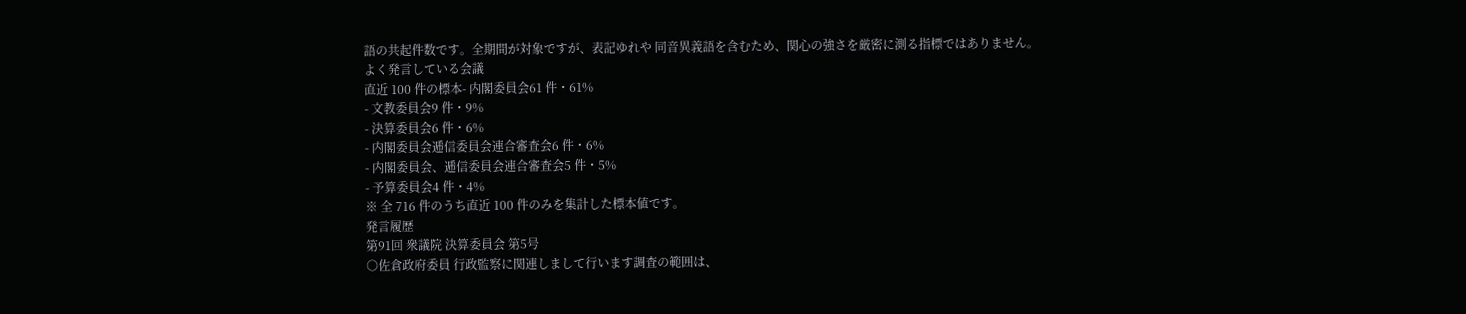語の共起件数です。全期間が対象ですが、表記ゆれや 同音異義語を含むため、関心の強さを厳密に測る指標ではありません。
よく発言している会議
直近 100 件の標本- 内閣委員会61 件・61%
- 文教委員会9 件・9%
- 決算委員会6 件・6%
- 内閣委員会逓信委員会連合審査会6 件・6%
- 内閣委員会、逓信委員会連合審査会5 件・5%
- 予算委員会4 件・4%
※ 全 716 件のうち直近 100 件のみを集計した標本値です。
発言履歴
第91回 衆議院 決算委員会 第5号
○佐倉政府委員 行政監察に関連しまして行います調査の範囲は、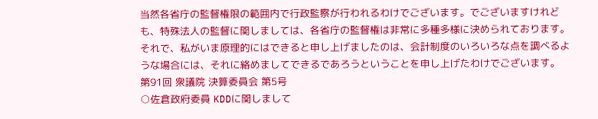当然各省庁の監督権限の範囲内で行政監察が行われるわけでございます。でございますけれども、特殊法人の監督に関しましては、各省庁の監督権は非常に多種多様に決められております。それで、私がいま原理的にはできると申し上げましたのは、会計制度のいろいろな点を調べるような場合には、それに絡めましてできるであろうということを申し上げたわけでございます。
第91回 衆議院 決算委員会 第5号
○佐倉政府委員 KDDに関しまして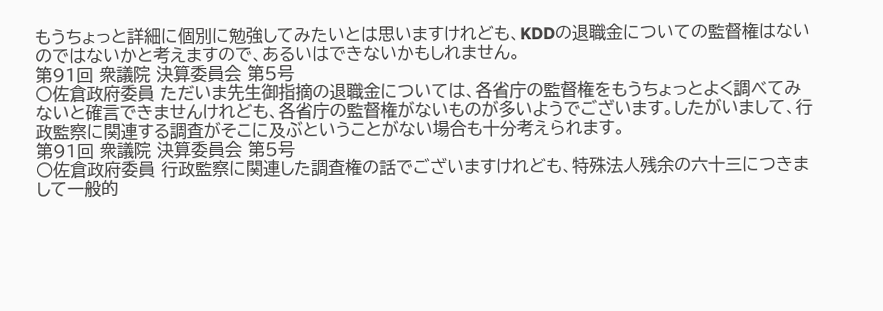もうちょっと詳細に個別に勉強してみたいとは思いますけれども、KDDの退職金についての監督権はないのではないかと考えますので、あるいはできないかもしれません。
第91回 衆議院 決算委員会 第5号
○佐倉政府委員 ただいま先生御指摘の退職金については、各省庁の監督権をもうちょっとよく調べてみないと確言できませんけれども、各省庁の監督権がないものが多いようでございます。したがいまして、行政監察に関連する調査がそこに及ぶということがない場合も十分考えられます。
第91回 衆議院 決算委員会 第5号
○佐倉政府委員 行政監察に関連した調査権の話でございますけれども、特殊法人残余の六十三につきまして一般的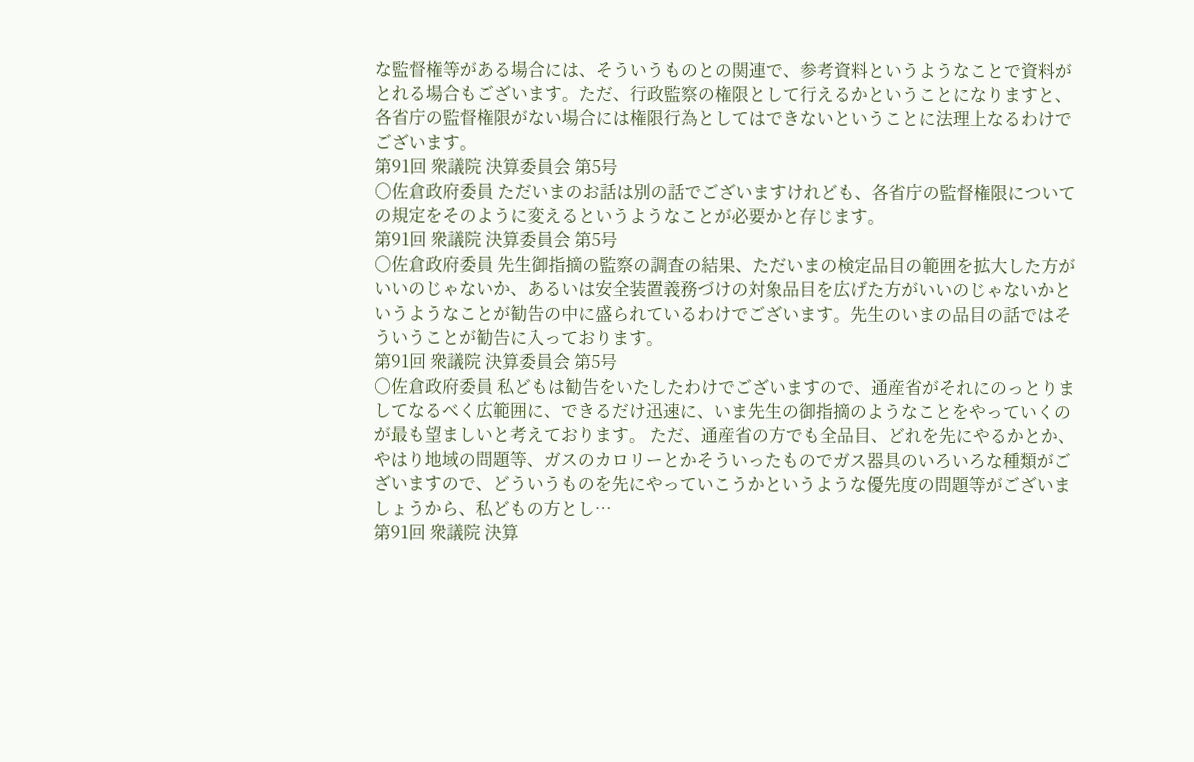な監督権等がある場合には、そういうものとの関連で、参考資料というようなことで資料がとれる場合もございます。ただ、行政監察の権限として行えるかということになりますと、各省庁の監督権限がない場合には権限行為としてはできないということに法理上なるわけでございます。
第91回 衆議院 決算委員会 第5号
○佐倉政府委員 ただいまのお話は別の話でございますけれども、各省庁の監督権限についての規定をそのように変えるというようなことが必要かと存じます。
第91回 衆議院 決算委員会 第5号
○佐倉政府委員 先生御指摘の監察の調査の結果、ただいまの検定品目の範囲を拡大した方がいいのじゃないか、あるいは安全装置義務づけの対象品目を広げた方がいいのじゃないかというようなことが勧告の中に盛られているわけでございます。先生のいまの品目の話ではそういうことが勧告に入っております。
第91回 衆議院 決算委員会 第5号
○佐倉政府委員 私どもは勧告をいたしたわけでございますので、通産省がそれにのっとりましてなるべく広範囲に、できるだけ迅速に、いま先生の御指摘のようなことをやっていくのが最も望ましいと考えております。 ただ、通産省の方でも全品目、どれを先にやるかとか、やはり地域の問題等、ガスのカロリーとかそういったものでガス器具のいろいろな種類がございますので、どういうものを先にやっていこうかというような優先度の問題等がございましょうから、私どもの方とし…
第91回 衆議院 決算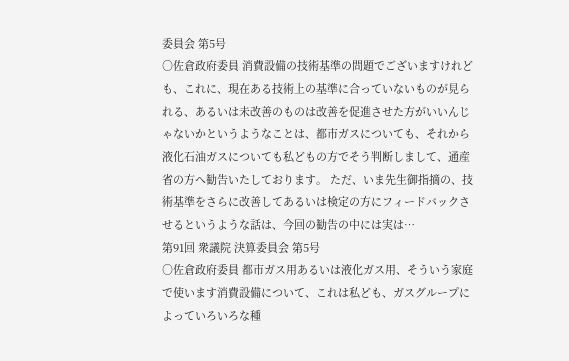委員会 第5号
○佐倉政府委員 消費設備の技術基準の問題でございますけれども、これに、現在ある技術上の基準に合っていないものが見られる、あるいは未改善のものは改善を促進させた方がいいんじゃないかというようなことは、都市ガスについても、それから液化石油ガスについても私どもの方でそう判断しまして、通産省の方へ勧告いたしております。 ただ、いま先生御指摘の、技術基準をさらに改善してあるいは検定の方にフィードバックさせるというような話は、今回の勧告の中には実は…
第91回 衆議院 決算委員会 第5号
○佐倉政府委員 都市ガス用あるいは液化ガス用、そういう家庭で使います消費設備について、これは私ども、ガスグループによっていろいろな種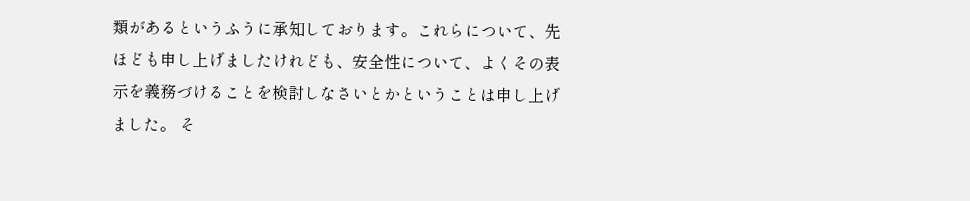類があるというふうに承知しております。これらについて、先ほども申し上げましたけれども、安全性について、よくその表示を義務づけることを検討しなさいとかということは申し上げました。 そ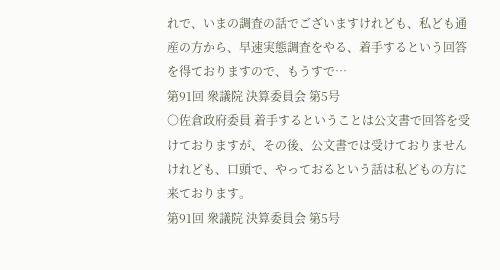れで、いまの調査の話でございますけれども、私ども通産の方から、早速実態調査をやる、着手するという回答を得ておりますので、もうすで…
第91回 衆議院 決算委員会 第5号
○佐倉政府委員 着手するということは公文書で回答を受けておりますが、その後、公文書では受けておりませんけれども、口頭で、やっておるという話は私どもの方に来ております。
第91回 衆議院 決算委員会 第5号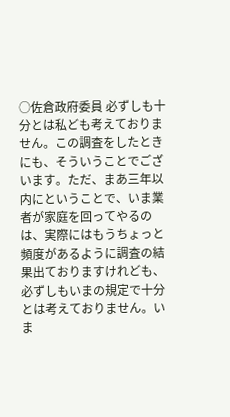○佐倉政府委員 必ずしも十分とは私ども考えておりません。この調査をしたときにも、そういうことでございます。ただ、まあ三年以内にということで、いま業者が家庭を回ってやるのは、実際にはもうちょっと頻度があるように調査の結果出ておりますけれども、必ずしもいまの規定で十分とは考えておりません。いま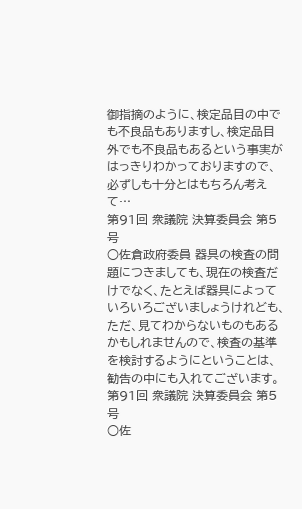御指摘のように、検定品目の中でも不良品もありますし、検定品目外でも不良品もあるという事実がはっきりわかっておりますので、必ずしも十分とはもちろん考えて…
第91回 衆議院 決算委員会 第5号
○佐倉政府委員 器具の検査の問題につきましても、現在の検査だけでなく、たとえば器具によっていろいろございましょうけれども、ただ、見てわからないものもあるかもしれませんので、検査の基準を検討するようにということは、勧告の中にも入れてございます。
第91回 衆議院 決算委員会 第5号
○佐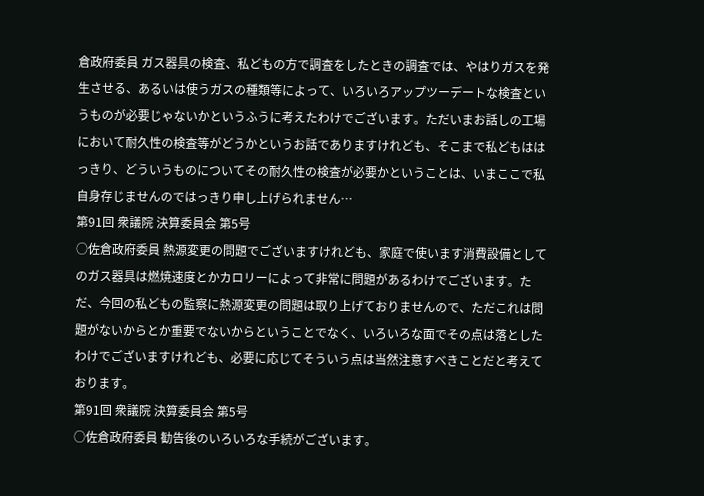倉政府委員 ガス器具の検査、私どもの方で調査をしたときの調査では、やはりガスを発生させる、あるいは使うガスの種類等によって、いろいろアップツーデートな検査というものが必要じゃないかというふうに考えたわけでございます。ただいまお話しの工場において耐久性の検査等がどうかというお話でありますけれども、そこまで私どもははっきり、どういうものについてその耐久性の検査が必要かということは、いまここで私自身存じませんのではっきり申し上げられません…
第91回 衆議院 決算委員会 第5号
○佐倉政府委員 熱源変更の問題でございますけれども、家庭で使います消費設備としてのガス器具は燃焼速度とかカロリーによって非常に問題があるわけでございます。ただ、今回の私どもの監察に熱源変更の問題は取り上げておりませんので、ただこれは問題がないからとか重要でないからということでなく、いろいろな面でその点は落としたわけでございますけれども、必要に応じてそういう点は当然注意すべきことだと考えております。
第91回 衆議院 決算委員会 第5号
○佐倉政府委員 勧告後のいろいろな手続がございます。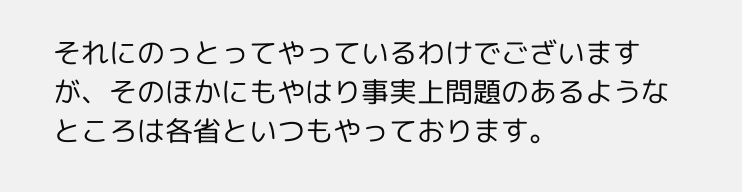それにのっとってやっているわけでございますが、そのほかにもやはり事実上問題のあるようなところは各省といつもやっております。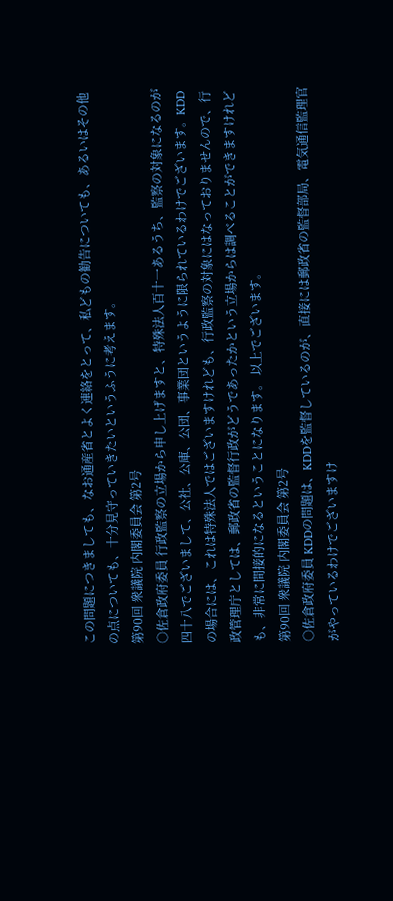この問題につきましても、なお通産省とよく連絡をとって、私どもの勧告についても、あるいはその他の点についても、十分見守っていきたいというふうに考えます。
第90回 衆議院 内閣委員会 第2号
○佐倉政府委員 行政監察の立場から申し上げますと、特殊法人百十一あるうち、監察の対象になるのが四十八でございまして、公社、公庫、公団、事業団というように限られているわけでございます。KDDの場合には、これは特殊法人ではございますけれども、行政監察の対象にはなっておりませんので、行政管理庁としては、郵政省の監督行政がどうであったかという立場からは調べることができますけれども、非常に間接的になるということになります。 以上でございます。
第90回 衆議院 内閣委員会 第2号
○佐倉政府委員 KDDの問題は、KDDを監督しているのが、直接には郵政省の監督部局、電気通信監理官がやっているわけでございますけ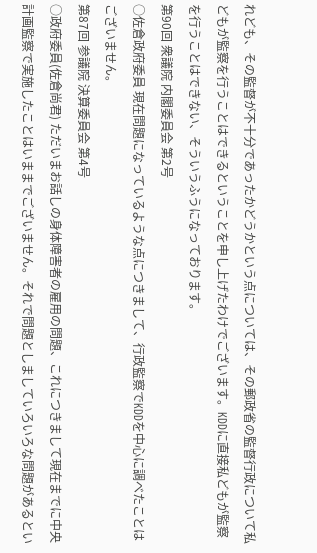れども、その監督が不十分であったかどうかという点については、その郵政省の監督行政について私どもが監察を行うことはできるということを申し上げたわけでございます。KDDに直接私どもが監察を行うことはできない、そういうふうになっております。
第90回 衆議院 内閣委員会 第2号
○佐倉政府委員 現在問題になっているような点につきまして、行政監察でKDDを中心に調べたことはございません。
第87回 参議院 決算委員会 第4号
○政府委員(佐倉尚君) ただいまお話しの身体障害者の雇用の問題、これにつきまして現在までに中央計画監察で実施したことはいままでございません。それで問題としましていろいろな問題があるとい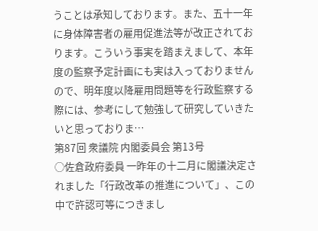うことは承知しております。また、五十一年に身体障害者の雇用促進法等が改正されております。こういう事実を踏まえまして、本年度の監察予定計画にも実は入っておりませんので、明年度以降雇用問題等を行政監察する際には、参考にして勉強して研究していきたいと思っておりま…
第87回 衆議院 内閣委員会 第13号
○佐倉政府委員 一昨年の十二月に閣議決定されました「行政改革の推進について」、この中で許認可等につきまし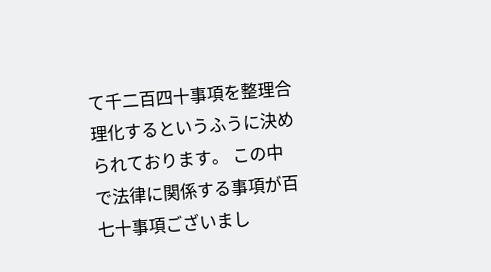て千二百四十事項を整理合理化するというふうに決められております。 この中で法律に関係する事項が百七十事項ございまし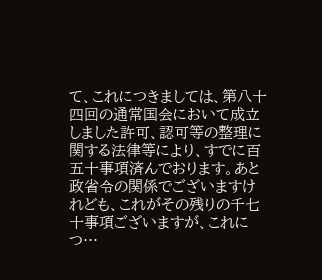て、これにつきましては、第八十四回の通常国会において成立しました許可、認可等の整理に関する法律等により、すでに百五十事項済んでおります。あと政省令の関係でございますけれども、これがその残りの千七十事項ございますが、これにつ…